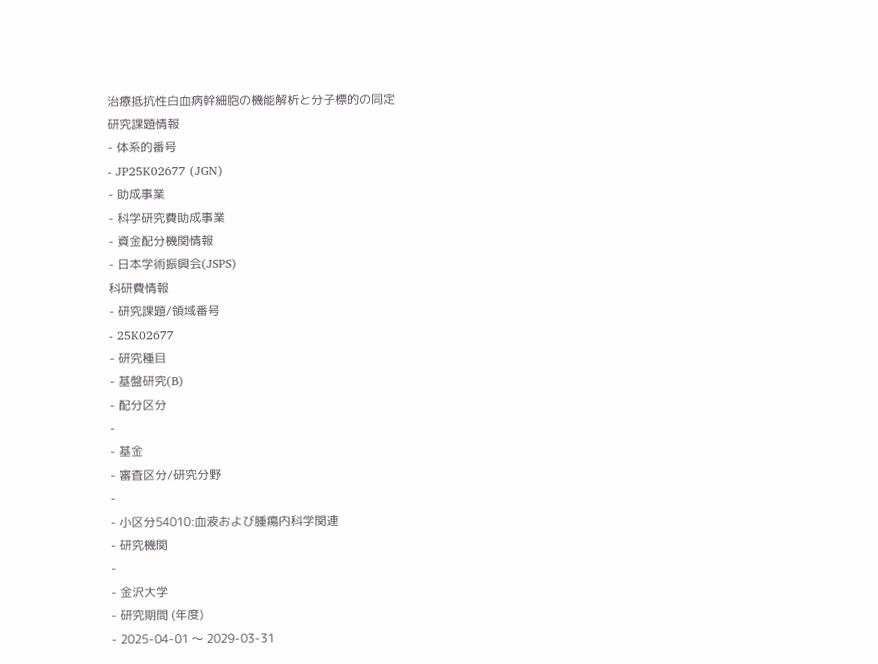治療抵抗性白血病幹細胞の機能解析と分子標的の同定
研究課題情報
- 体系的番号
- JP25K02677 (JGN)
- 助成事業
- 科学研究費助成事業
- 資金配分機関情報
- 日本学術振興会(JSPS)
科研費情報
- 研究課題/領域番号
- 25K02677
- 研究種目
- 基盤研究(B)
- 配分区分
-
- 基金
- 審査区分/研究分野
-
- 小区分54010:血液および腫瘍内科学関連
- 研究機関
-
- 金沢大学
- 研究期間 (年度)
- 2025-04-01 〜 2029-03-31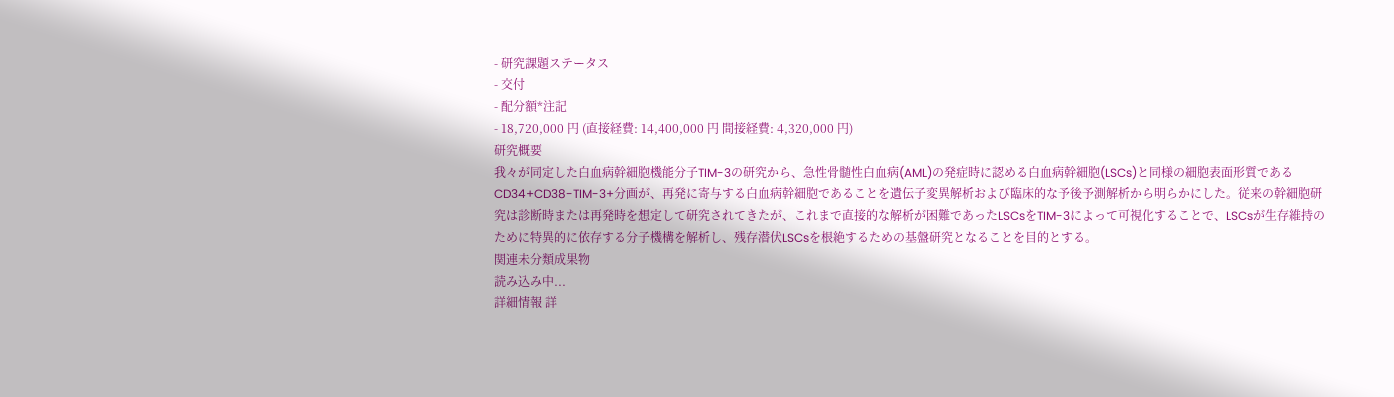- 研究課題ステータス
- 交付
- 配分額*注記
- 18,720,000 円 (直接経費: 14,400,000 円 間接経費: 4,320,000 円)
研究概要
我々が同定した白血病幹細胞機能分子TIM-3の研究から、急性骨髄性白血病(AML)の発症時に認める白血病幹細胞(LSCs)と同様の細胞表面形質であるCD34+CD38-TIM-3+分画が、再発に寄与する白血病幹細胞であることを遺伝子変異解析および臨床的な予後予測解析から明らかにした。従来の幹細胞研究は診断時または再発時を想定して研究されてきたが、これまで直接的な解析が困難であったLSCsをTIM-3によって可視化することで、LSCsが生存維持のために特異的に依存する分子機構を解析し、残存潜伏LSCsを根絶するための基盤研究となることを目的とする。
関連未分類成果物
読み込み中...
詳細情報 詳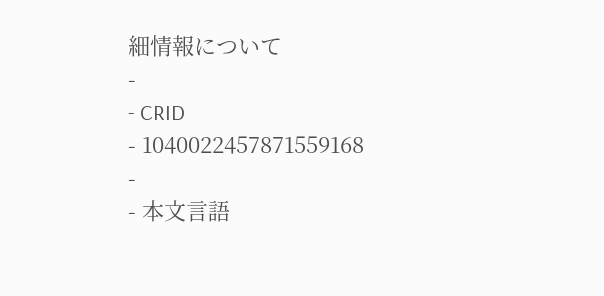細情報について
-
- CRID
- 1040022457871559168
-
- 本文言語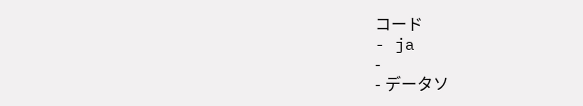コード
- ja
-
- データソ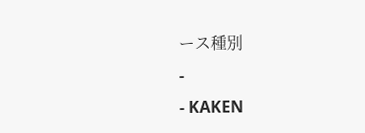ース種別
-
- KAKEN